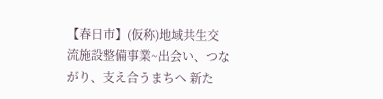【春日市】(仮称)地域共生交流施設整備事業~出会い、つながり、支え合うまちへ 新た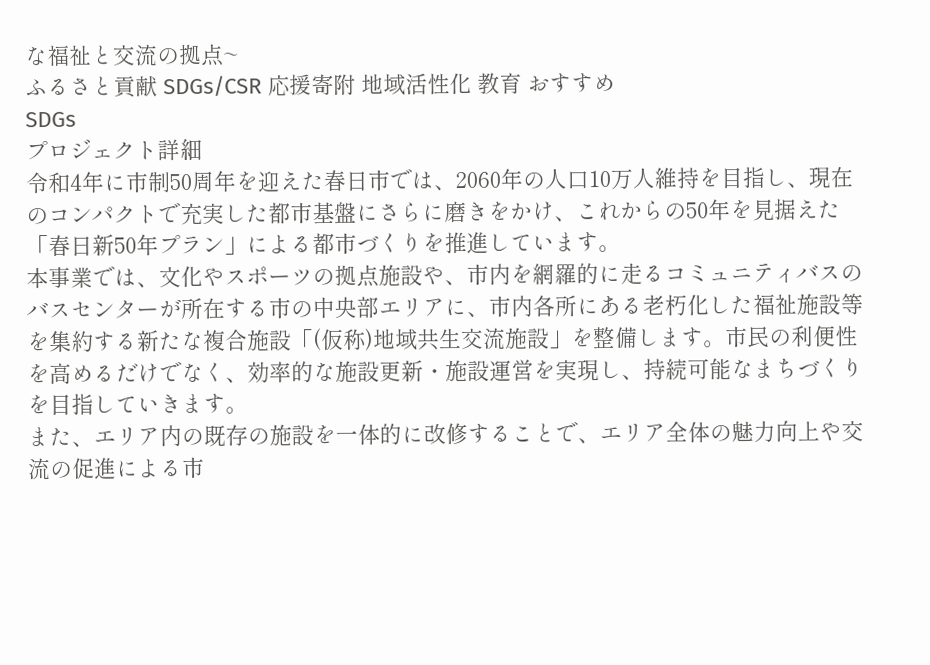な福祉と交流の拠点~
ふるさと貢献 SDGs/CSR 応援寄附 地域活性化 教育 おすすめ
SDGs
プロジェクト詳細
令和4年に市制50周年を迎えた春日市では、2060年の人口10万人維持を目指し、現在のコンパクトで充実した都市基盤にさらに磨きをかけ、これからの50年を見据えた「春日新50年プラン」による都市づくりを推進しています。
本事業では、文化やスポーツの拠点施設や、市内を網羅的に走るコミュニティバスのバスセンターが所在する市の中央部エリアに、市内各所にある老朽化した福祉施設等を集約する新たな複合施設「(仮称)地域共生交流施設」を整備します。市民の利便性を高めるだけでなく、効率的な施設更新・施設運営を実現し、持続可能なまちづくりを目指していきます。
また、エリア内の既存の施設を一体的に改修することで、エリア全体の魅力向上や交流の促進による市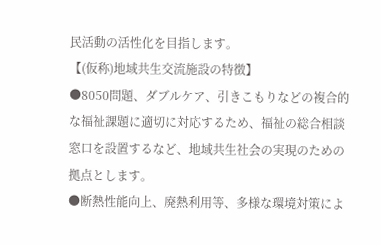民活動の活性化を目指します。
【(仮称)地域共生交流施設の特徴】
●8050問題、ダブルケア、引きこもりなどの複合的な福祉課題に適切に対応するため、福祉の総合相談窓口を設置するなど、地域共生社会の実現のための拠点とします。
●断熱性能向上、廃熱利用等、多様な環境対策によ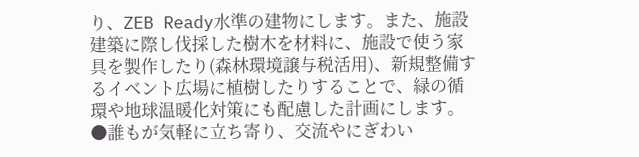り、ZEB Ready水準の建物にします。また、施設建築に際し伐採した樹木を材料に、施設で使う家具を製作したり(森林環境譲与税活用)、新規整備するイベント広場に植樹したりすることで、緑の循環や地球温暖化対策にも配慮した計画にします。
●誰もが気軽に立ち寄り、交流やにぎわい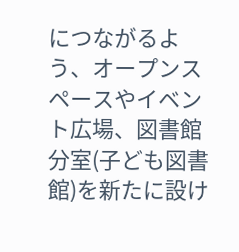につながるよう、オープンスペースやイベント広場、図書館分室(子ども図書館)を新たに設け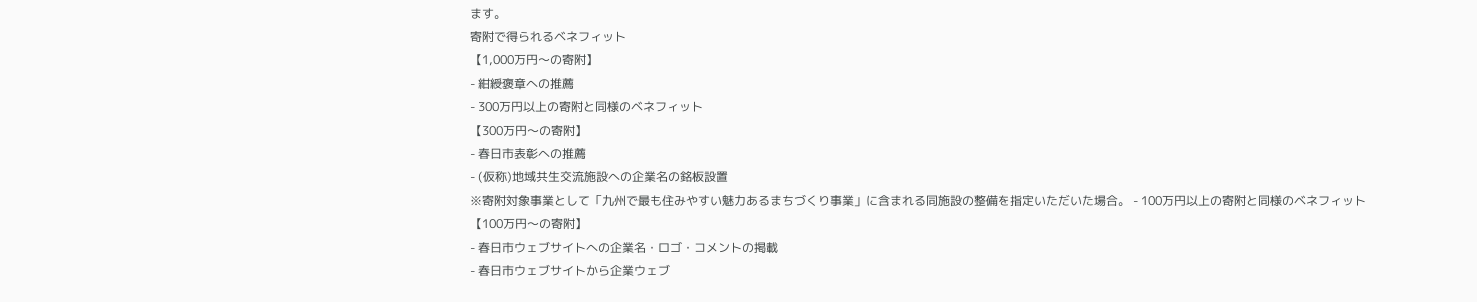ます。
寄附で得られるベネフィット
【1,000万円〜の寄附】
- 紺綬褒章への推薦
- 300万円以上の寄附と同様のベネフィット
【300万円〜の寄附】
- 春日市表彰への推薦
- (仮称)地域共生交流施設への企業名の銘板設置
※寄附対象事業として「九州で最も住みやすい魅力あるまちづくり事業」に含まれる同施設の整備を指定いただいた場合。 - 100万円以上の寄附と同様のベネフィット
【100万円〜の寄附】
- 春日市ウェブサイトへの企業名・ロゴ・コメントの掲載
- 春日市ウェブサイトから企業ウェブ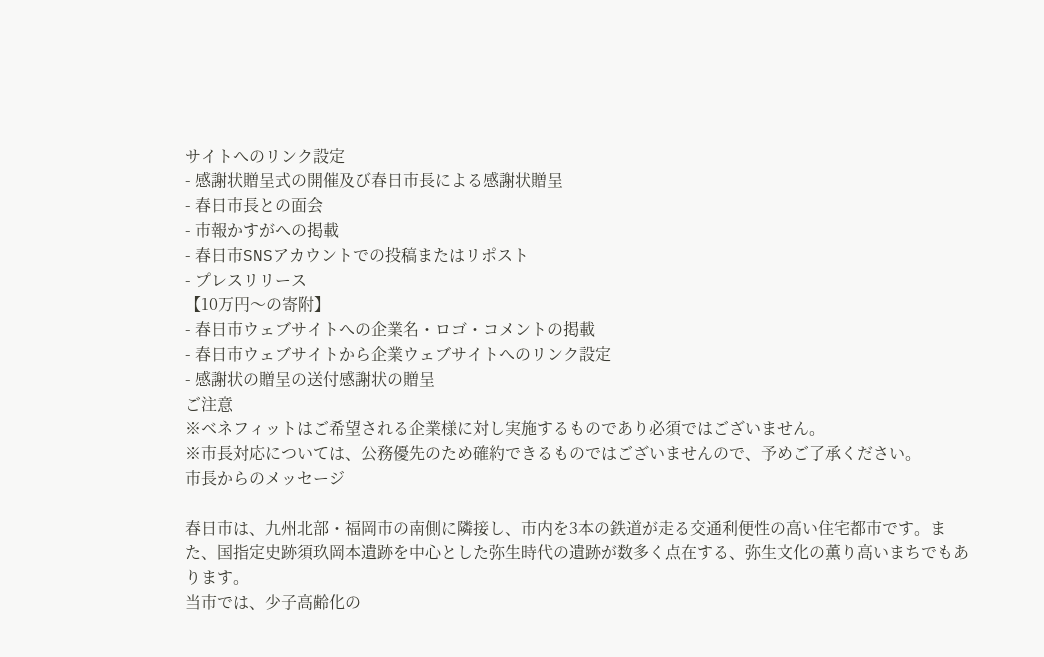サイトへのリンク設定
- 感謝状贈呈式の開催及び春日市長による感謝状贈呈
- 春日市長との面会
- 市報かすがへの掲載
- 春日市SNSアカウントでの投稿またはリポスト
- プレスリリース
【10万円〜の寄附】
- 春日市ウェブサイトへの企業名・ロゴ・コメントの掲載
- 春日市ウェブサイトから企業ウェブサイトへのリンク設定
- 感謝状の贈呈の送付感謝状の贈呈
ご注意
※ベネフィットはご希望される企業様に対し実施するものであり必須ではございません。
※市長対応については、公務優先のため確約できるものではございませんので、予めご了承ください。
市長からのメッセージ

春日市は、九州北部・福岡市の南側に隣接し、市内を3本の鉄道が走る交通利便性の高い住宅都市です。また、国指定史跡須玖岡本遺跡を中心とした弥生時代の遺跡が数多く点在する、弥生文化の薫り高いまちでもあります。
当市では、少子高齢化の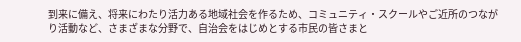到来に備え、将来にわたり活力ある地域社会を作るため、コミュニティ・スクールやご近所のつながり活動など、さまざまな分野で、自治会をはじめとする市民の皆さまと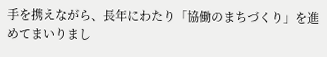手を携えながら、長年にわたり「協働のまちづくり」を進めてまいりまし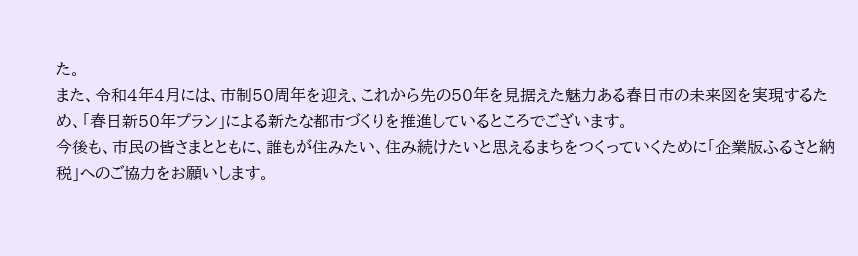た。
また、令和4年4月には、市制50周年を迎え、これから先の50年を見据えた魅力ある春日市の未来図を実現するため、「春日新50年プラン」による新たな都市づくりを推進しているところでございます。
今後も、市民の皆さまとともに、誰もが住みたい、住み続けたいと思えるまちをつくっていくために「企業版ふるさと納税」へのご協力をお願いします。